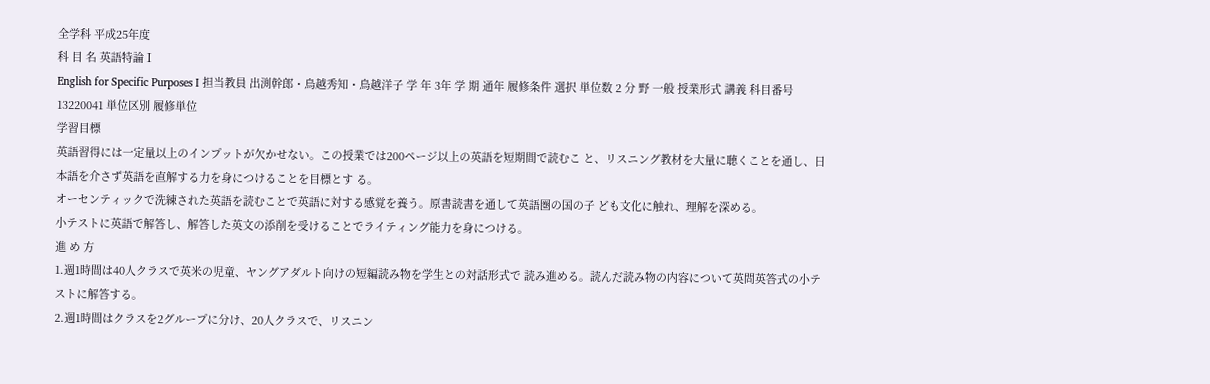全学科 平成25年度
科 目 名 英語特論Ⅰ
English for Specific Purposes Ⅰ 担当教員 出渕幹郎・鳥越秀知・鳥越洋子 学 年 3年 学 期 通年 履修条件 選択 単位数 2 分 野 一般 授業形式 講義 科目番号 13220041 単位区別 履修単位
学習目標
英語習得には一定量以上のインプットが欠かせない。この授業では200ページ以上の英語を短期間で読むこ と、リスニング教材を大量に聴くことを通し、日本語を介さず英語を直解する力を身につけることを目標とす る。
オーセンティックで洗練された英語を読むことで英語に対する感覚を養う。原書読書を通して英語圏の国の子 ども文化に触れ、理解を深める。
小テストに英語で解答し、解答した英文の添削を受けることでライティング能力を身につける。
進 め 方
1.週1時間は40人クラスで英米の児童、ヤングアダルト向けの短編読み物を学生との対話形式で 読み進める。読んだ読み物の内容について英問英答式の小テストに解答する。
2.週1時間はクラスを2グループに分け、20人クラスで、リスニン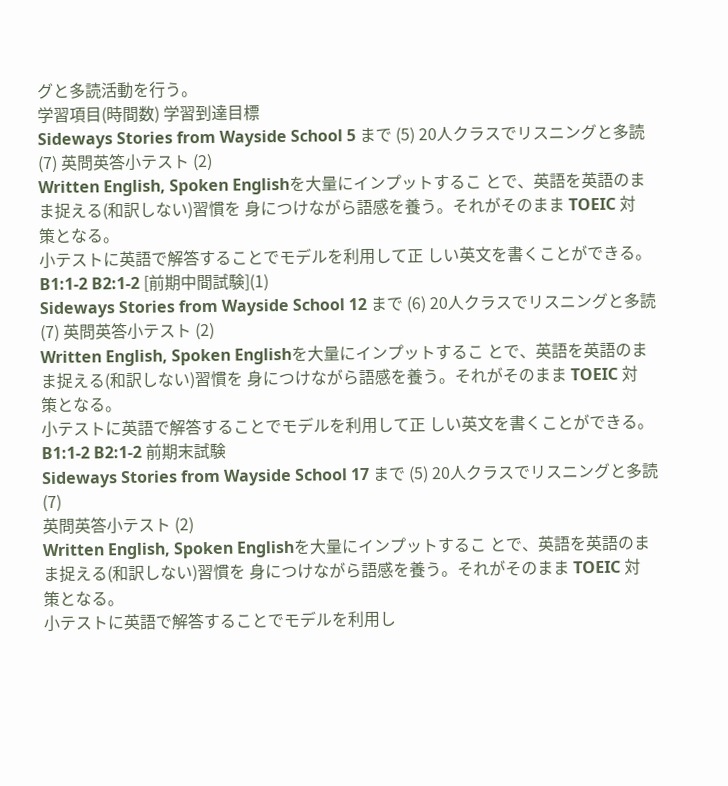グと多読活動を行う。
学習項目(時間数) 学習到達目標
Sideways Stories from Wayside School 5 まで (5) 20人クラスでリスニングと多読 (7) 英問英答小テスト (2)
Written English, Spoken Englishを大量にインプットするこ とで、英語を英語のまま捉える(和訳しない)習慣を 身につけながら語感を養う。それがそのまま TOEIC 対 策となる。
小テストに英語で解答することでモデルを利用して正 しい英文を書くことができる。
B1:1-2 B2:1-2 [前期中間試験](1)
Sideways Stories from Wayside School 12 まで (6) 20人クラスでリスニングと多読 (7) 英問英答小テスト (2)
Written English, Spoken Englishを大量にインプットするこ とで、英語を英語のまま捉える(和訳しない)習慣を 身につけながら語感を養う。それがそのまま TOEIC 対 策となる。
小テストに英語で解答することでモデルを利用して正 しい英文を書くことができる。
B1:1-2 B2:1-2 前期末試験
Sideways Stories from Wayside School 17 まで (5) 20人クラスでリスニングと多読 (7)
英問英答小テスト (2)
Written English, Spoken Englishを大量にインプットするこ とで、英語を英語のまま捉える(和訳しない)習慣を 身につけながら語感を養う。それがそのまま TOEIC 対 策となる。
小テストに英語で解答することでモデルを利用し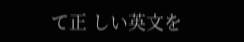て正 しい英文を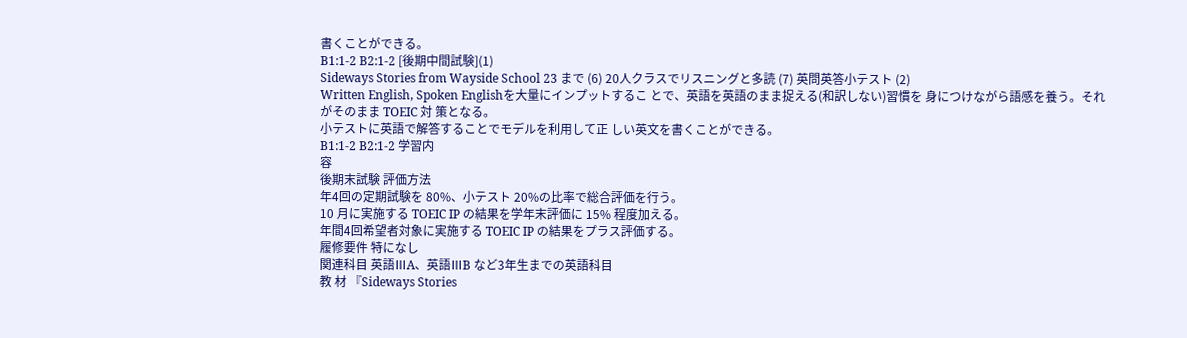書くことができる。
B1:1-2 B2:1-2 [後期中間試験](1)
Sideways Stories from Wayside School 23 まで (6) 20人クラスでリスニングと多読 (7) 英問英答小テスト (2)
Written English, Spoken Englishを大量にインプットするこ とで、英語を英語のまま捉える(和訳しない)習慣を 身につけながら語感を養う。それがそのまま TOEIC 対 策となる。
小テストに英語で解答することでモデルを利用して正 しい英文を書くことができる。
B1:1-2 B2:1-2 学習内
容
後期末試験 評価方法
年4回の定期試験を 80%、小テスト 20%の比率で総合評価を行う。
10 月に実施する TOEIC IP の結果を学年末評価に 15% 程度加える。
年間4回希望者対象に実施する TOEIC IP の結果をプラス評価する。
履修要件 特になし
関連科目 英語ⅢA、英語ⅢB など3年生までの英語科目
教 材 『Sideways Stories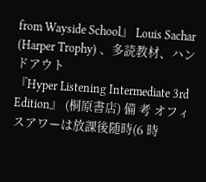from Wayside School』 Louis Sachar (Harper Trophy) 、多読教材、ハンドアウト
『Hyper Listening Intermediate 3rd Edition』 (桐原書店) 備 考 オフィスアワーは放課後随時(6 時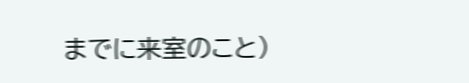までに来室のこと)